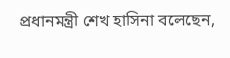প্রধানমন্ত্রী শেখ হাসিনা বলেছেন,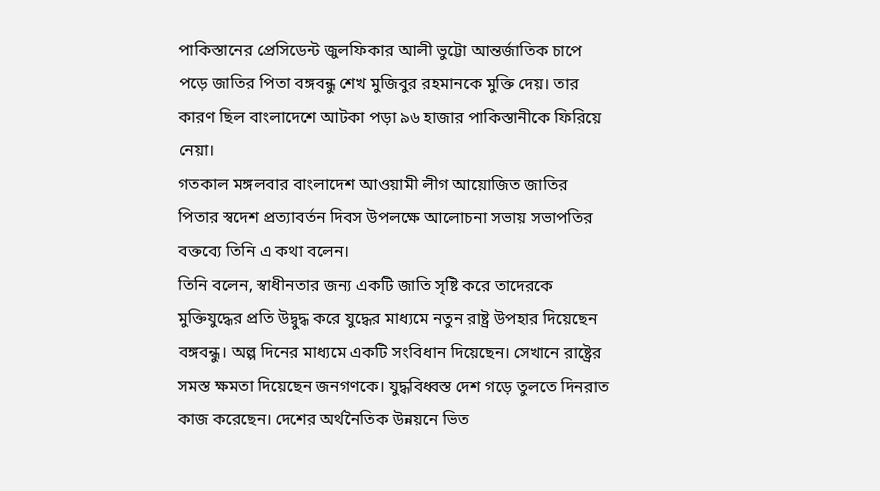পাকিস্তানের প্রেসিডেন্ট জুলফিকার আলী ভুট্টো আন্তর্জাতিক চাপে পড়ে জাতির পিতা বঙ্গবন্ধু শেখ মুজিবুর রহমানকে মুক্তি দেয়। তার কারণ ছিল বাংলাদেশে আটকা পড়া ৯৬ হাজার পাকিস্তানীকে ফিরিয়ে নেয়া।
গতকাল মঙ্গলবার বাংলাদেশ আওয়ামী লীগ আয়োজিত জাতির পিতার স্বদেশ প্রত্যাবর্তন দিবস উপলক্ষে আলোচনা সভায় সভাপতির বক্তব্যে তিনি এ কথা বলেন।
তিনি বলেন, স্বাধীনতার জন্য একটি জাতি সৃষ্টি করে তাদেরকে মুক্তিযুদ্ধের প্রতি উদ্বুদ্ধ করে যুদ্ধের মাধ্যমে নতুন রাষ্ট্র উপহার দিয়েছেন বঙ্গবন্ধু। অল্প দিনের মাধ্যমে একটি সংবিধান দিয়েছেন। সেখানে রাষ্ট্রের সমস্ত ক্ষমতা দিয়েছেন জনগণকে। যুদ্ধবিধ্বস্ত দেশ গড়ে তুলতে দিনরাত কাজ করেছেন। দেশের অর্থনৈতিক উন্নয়নে ভিত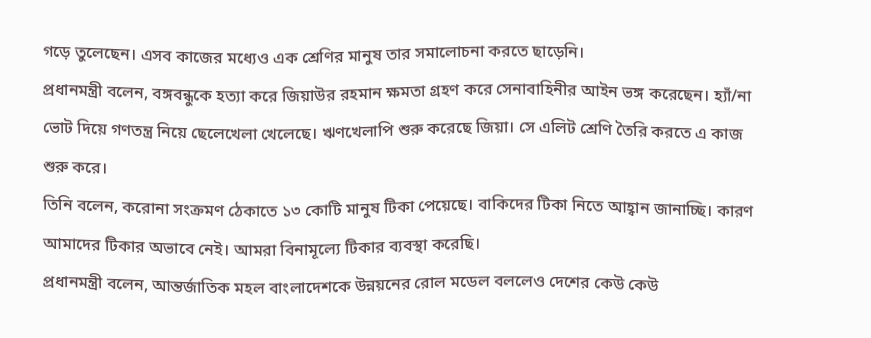গড়ে তুলেছেন। এসব কাজের মধ্যেও এক শ্রেণির মানুষ তার সমালোচনা করতে ছাড়েনি।
প্রধানমন্ত্রী বলেন, বঙ্গবন্ধুকে হত্যা করে জিয়াউর রহমান ক্ষমতা গ্রহণ করে সেনাবাহিনীর আইন ভঙ্গ করেছেন। হ্যাঁ/না ভোট দিয়ে গণতন্ত্র নিয়ে ছেলেখেলা খেলেছে। ঋণখেলাপি শুরু করেছে জিয়া। সে এলিট শ্রেণি তৈরি করতে এ কাজ শুরু করে।
তিনি বলেন, করোনা সংক্রমণ ঠেকাতে ১৩ কোটি মানুষ টিকা পেয়েছে। বাকিদের টিকা নিতে আহ্বান জানাচ্ছি। কারণ আমাদের টিকার অভাবে নেই। আমরা বিনামূল্যে টিকার ব্যবস্থা করেছি।
প্রধানমন্ত্রী বলেন, আন্তর্জাতিক মহল বাংলাদেশকে উন্নয়নের রোল মডেল বললেও দেশের কেউ কেউ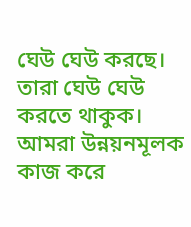ঘেউ ঘেউ করছে। তারা ঘেউ ঘেউ করতে থাকুক। আমরা উন্নয়নমূলক কাজ করে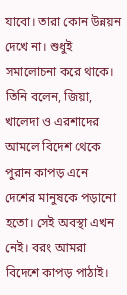যাবো। তারা কোন উন্নয়ন দেখে না। শুধুই সমালোচনা করে থাকে।
তিনি বলেন, জিয়া, খালেদা ও এরশাদের আমলে বিদেশ থেকে পুরান কাপড় এনে দেশের মানুষকে পড়ানো হতো। সেই অবস্থা এখন নেই। বরং আমরা বিদেশে কাপড় পাঠাই।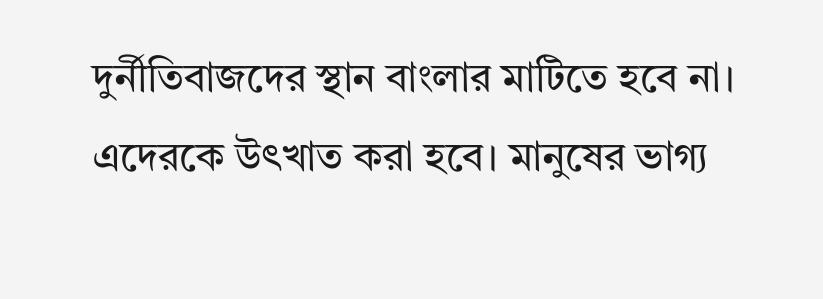দুর্নীতিবাজদের স্থান বাংলার মাটিতে হবে না। এদেরকে উৎখাত করা হবে। মানুষের ভাগ্য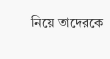নিয়ে তাদেরকে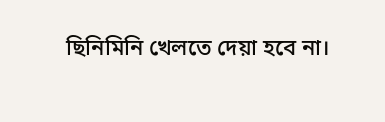ছিনিমিনি খেলতে দেয়া হবে না।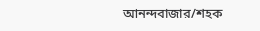আনন্দবাজার/শহক